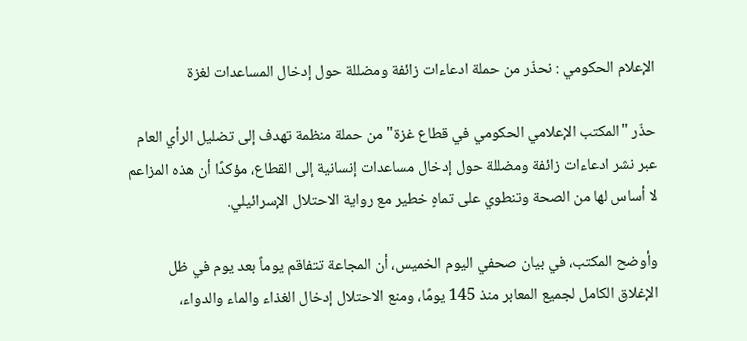الإعلام الحكومي : نحذّر من حملة ادعاءات زائفة ومضللة حول إدخال المساعدات لغزة

حذّر "المكتب الإعلامي الحكومي في قطاع غزة" من حملة منظمة تهدف إلى تضليل الرأي العام عبر نشر ادعاءات زائفة ومضللة حول إدخال مساعدات إنسانية إلى القطاع، مؤكدًا أن هذه المزاعم لا أساس لها من الصحة وتنطوي على تماهٍ خطير مع رواية الاحتلال الإسرائيلي.

وأوضح المكتب، في بيان صحفي اليوم الخميس، أن المجاعة تتفاقم يوماً بعد يوم في ظل الإغلاق الكامل لجميع المعابر منذ 145 يومًا، ومنع الاحتلال إدخال الغذاء والماء والدواء،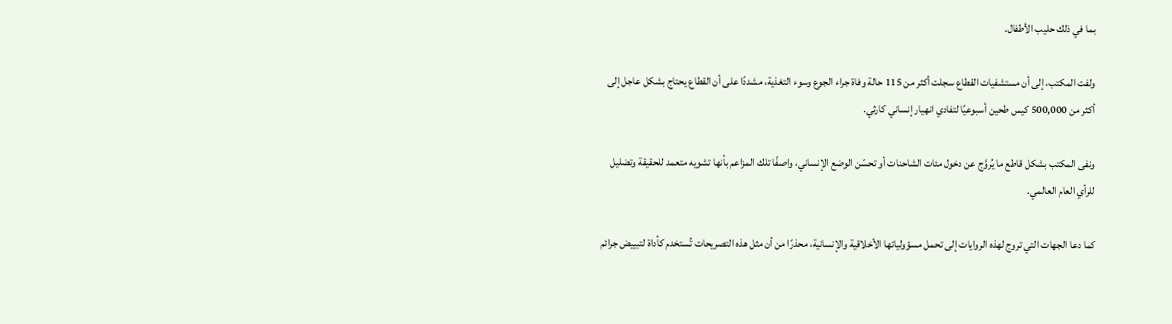بما في ذلك حليب الأطفال.

ولفت المكتب، إلى أن مستشفيات القطاع سجلت أكثر من 115 حالة وفاة جراء الجوع وسوء التغذية، مشددًا على أن القطاع يحتاج بشكل عاجل إلى أكثر من 500,000 كيس طحين أسبوعيًا لتفادي انهيار إنساني كارثي.

ونفى المكتب بشكل قاطع ما يُروَّج عن دخول مئات الشاحنات أو تحسّن الوضع الإنساني، واصفًا تلك المزاعم بأنها تشويه متعمد للحقيقة وتضليل للرأي العام العالمي.

كما دعا الجهات التي تروج لهذه الروايات إلى تحمل مسؤولياتها الأخلاقية والإنسانية، محذرًا من أن مثل هذه التصريحات تُستخدم كأداة لتبييض جرائم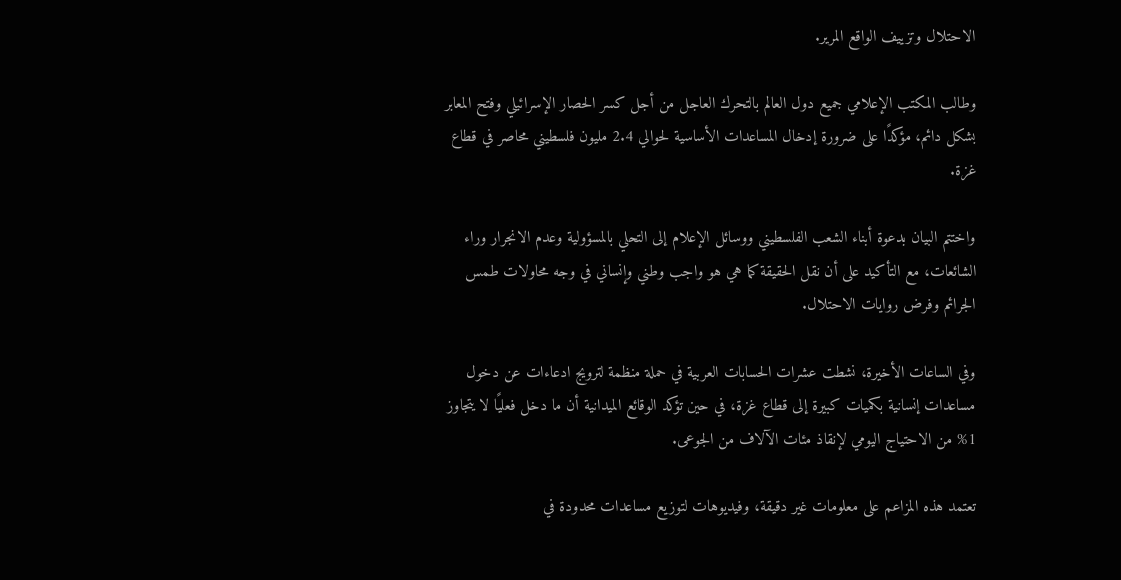الاحتلال وتزييف الواقع المرير.

وطالب المكتب الإعلامي جميع دول العالم بالتحرك العاجل من أجل كسر الحصار الإسرائيلي وفتح المعابر بشكل دائم، مؤكدًا على ضرورة إدخال المساعدات الأساسية لحوالي 2.4 مليون فلسطيني محاصر في قطاع غزة.

واختتم البيان بدعوة أبناء الشعب الفلسطيني ووسائل الإعلام إلى التحلي بالمسؤولية وعدم الانجرار وراء الشائعات، مع التأكيد على أن نقل الحقيقة كما هي هو واجب وطني وإنساني في وجه محاولات طمس الجرائم وفرض روايات الاحتلال.

وفي الساعات الأخيرة، نشطت عشرات الحسابات العربية في حملة منظمة لترويج ادعاءات عن دخول مساعدات إنسانية بكميات كبيرة إلى قطاع غزة، في حين تؤكد الوقائع الميدانية أن ما دخل فعليًا لا يتجاوز 1% من الاحتياج اليومي لإنقاذ مئات الآلاف من الجوعى.

تعتمد هذه المزاعم على معلومات غير دقيقة، وفيديوهات لتوزيع مساعدات محدودة في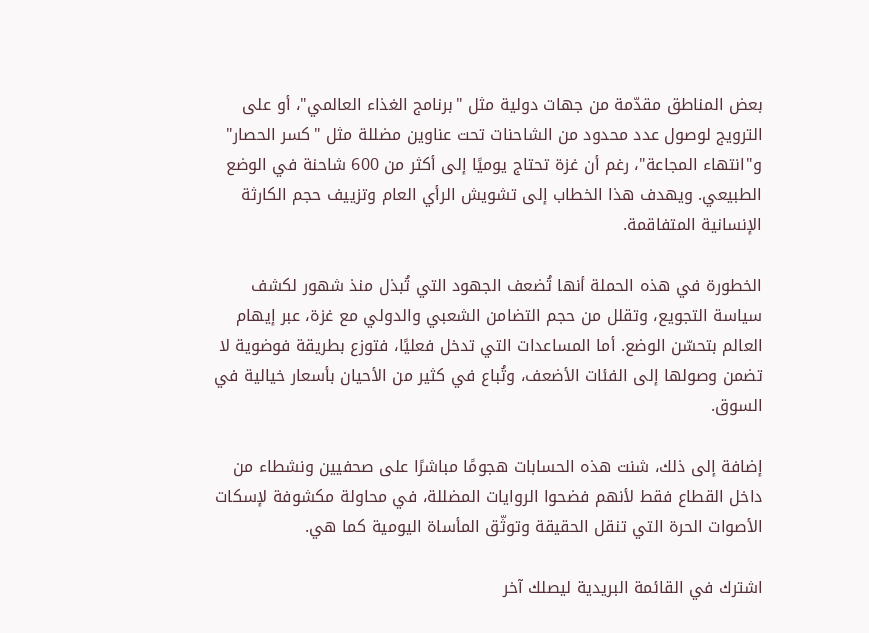بعض المناطق مقدّمة من جهات دولية مثل "برنامج الغذاء العالمي"، أو على الترويج لوصول عدد محدود من الشاحنات تحت عناوين مضللة مثل "كسر الحصار" و"انتهاء المجاعة"، رغم أن غزة تحتاج يوميًا إلى أكثر من 600 شاحنة في الوضع الطبيعي. ويهدف هذا الخطاب إلى تشويش الرأي العام وتزييف حجم الكارثة الإنسانية المتفاقمة.

الخطورة في هذه الحملة أنها تُضعف الجهود التي تُبذل منذ شهور لكشف سياسة التجويع، وتقلل من حجم التضامن الشعبي والدولي مع غزة، عبر إيهام العالم بتحسّن الوضع. أما المساعدات التي تدخل فعليًا، فتوزع بطريقة فوضوية لا تضمن وصولها إلى الفئات الأضعف، وتُباع في كثير من الأحيان بأسعار خيالية في السوق.

إضافة إلى ذلك، شنت هذه الحسابات هجومًا مباشرًا على صحفيين ونشطاء من داخل القطاع فقط لأنهم فضحوا الروايات المضللة، في محاولة مكشوفة لإسكات الأصوات الحرة التي تنقل الحقيقة وتوثّق المأساة اليومية كما هي.

اشترك في القائمة البريدية ليصلك آخر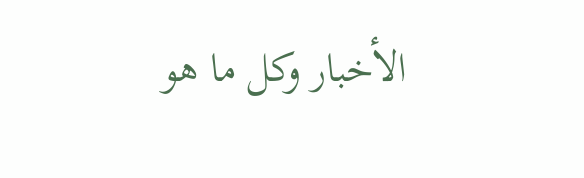الأخبار وكل ما هو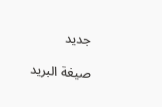جديد

صيغة البريد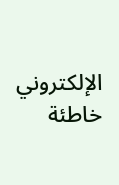الإلكتروني خاطئة